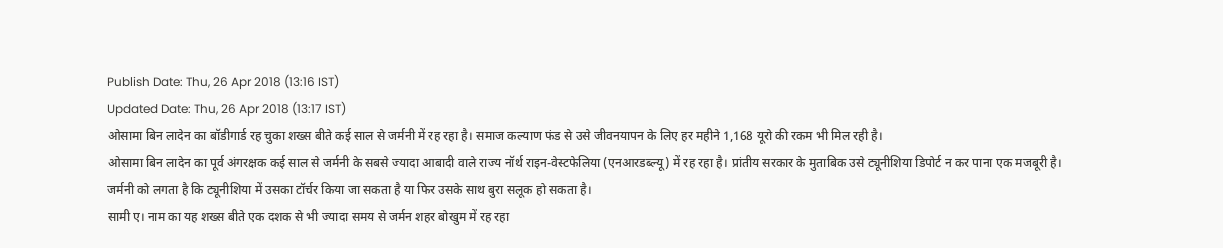Publish Date: Thu, 26 Apr 2018 (13:16 IST)
Updated Date: Thu, 26 Apr 2018 (13:17 IST)
ओसामा बिन लादेन का बॉडीगार्ड रह चुका शख्स बीते कई साल से जर्मनी में रह रहा है। समाज कल्याण फंड से उसे जीवनयापन के लिए हर महीने 1,168 यूरो की रकम भी मिल रही है।
ओसामा बिन लादेन का पूर्व अंगरक्षक कई साल से जर्मनी के सबसे ज्यादा आबादी वाले राज्य नॉर्थ राइन-वेस्टफेलिया (एनआरडब्ल्यू) में रह रहा है। प्रांतीय सरकार के मुताबिक उसे ट्यूनीशिया डिपोर्ट न कर पाना एक मजबूरी है। जर्मनी को लगता है कि ट्यूनीशिया में उसका टॉर्चर किया जा सकता है या फिर उसके साथ बुरा सलूक हो सकता है।
सामी ए। नाम का यह शख्स बीते एक दशक से भी ज्यादा समय से जर्मन शहर बोखुम में रह रहा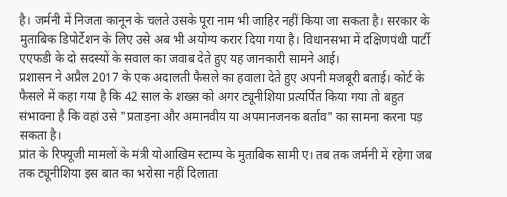है। जर्मनी में निजता कानून के चलते उसके पूरा नाम भी जाहिर नहीं किया जा सकता है। सरकार के मुताबिक डिपोर्टेशन के लिए उसे अब भी अयोग्य करार दिया गया है। विधानसभा में दक्षिणपंथी पार्टी एएफडी के दो सदस्यों के सवाल का जवाब देते हुए यह जानकारी सामने आई।
प्रशासन ने अप्रैल 2017 के एक अदालती फैसले का हवाला देते हुए अपनी मजबूरी बताई। कोर्ट के फैसले में कहा गया है कि 42 साल के शख्स को अगर ट्यूनीशिया प्रत्यर्पित किया गया तो बहुत संभावना है कि वहां उसे "प्रताड़ना और अमानवीय या अपमानजनक बर्ताव" का सामना करना पड़ सकता है।
प्रांत के रिफ्यूजी मामलों के मंत्री योआखिम स्टाम्प के मुताबिक सामी ए। तब तक जर्मनी में रहेगा जब तक ट्यूनीशिया इस बात का भरोसा नहीं दिलाता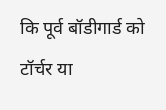कि पूर्व बॉडीगार्ड को टॉर्चर या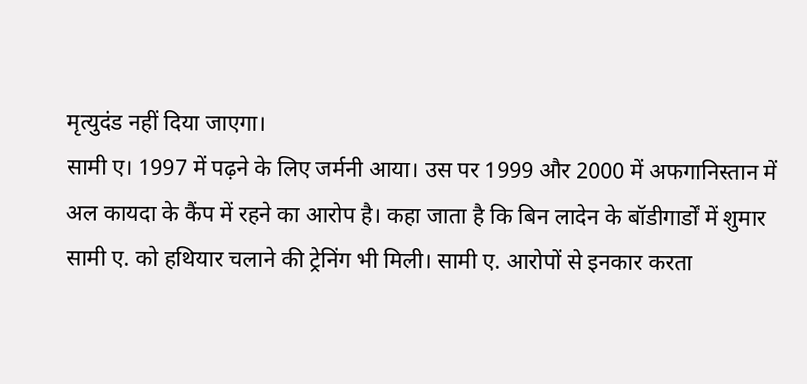मृत्युदंड नहीं दिया जाएगा।
सामी ए। 1997 में पढ़ने के लिए जर्मनी आया। उस पर 1999 और 2000 में अफगानिस्तान में अल कायदा के कैंप में रहने का आरोप है। कहा जाता है कि बिन लादेन के बॉडीगार्डों में शुमार सामी ए. को हथियार चलाने की ट्रेनिंग भी मिली। सामी ए. आरोपों से इनकार करता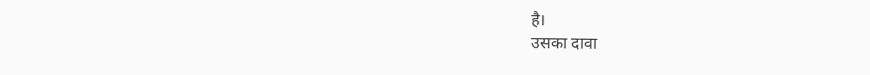है।
उसका दावा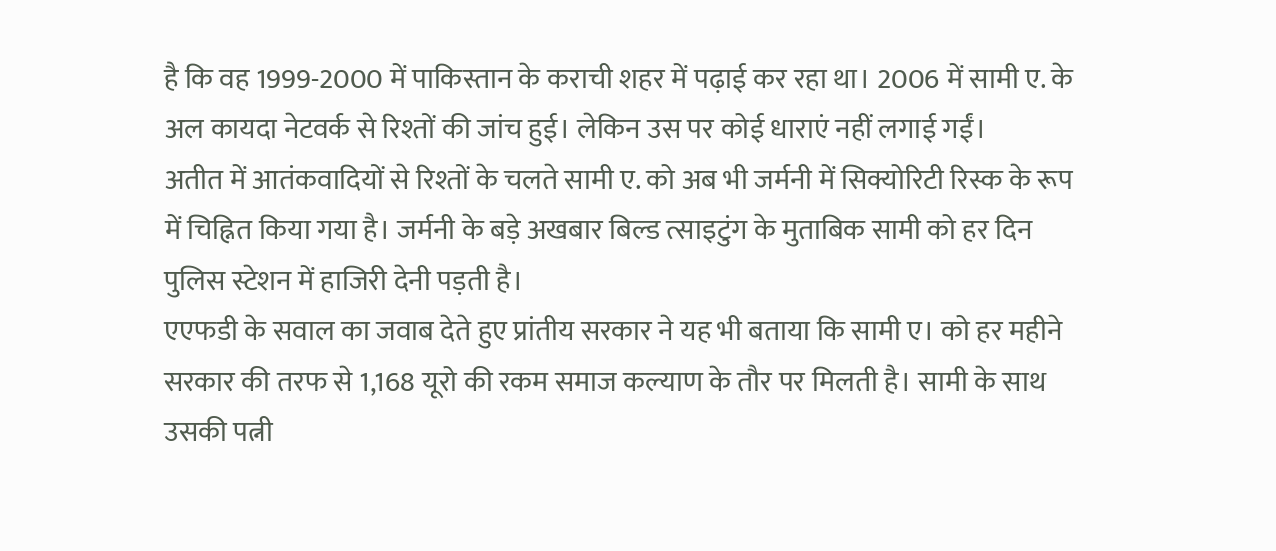है कि वह 1999-2000 में पाकिस्तान के कराची शहर में पढ़ाई कर रहा था। 2006 में सामी ए. के अल कायदा नेटवर्क से रिश्तों की जांच हुई। लेकिन उस पर कोई धाराएं नहीं लगाई गईं।
अतीत में आतंकवादियों से रिश्तों के चलते सामी ए. को अब भी जर्मनी में सिक्योरिटी रिस्क के रूप में चिह्नित किया गया है। जर्मनी के बड़े अखबार बिल्ड त्साइटुंग के मुताबिक सामी को हर दिन पुलिस स्टेशन में हाजिरी देनी पड़ती है।
एएफडी के सवाल का जवाब देते हुए प्रांतीय सरकार ने यह भी बताया कि सामी ए। को हर महीने सरकार की तरफ से 1,168 यूरो की रकम समाज कल्याण के तौर पर मिलती है। सामी के साथ उसकी पत्नी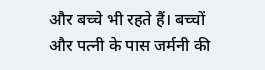और बच्चे भी रहते हैं। बच्चों और पत्नी के पास जर्मनी की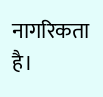नागरिकता है।